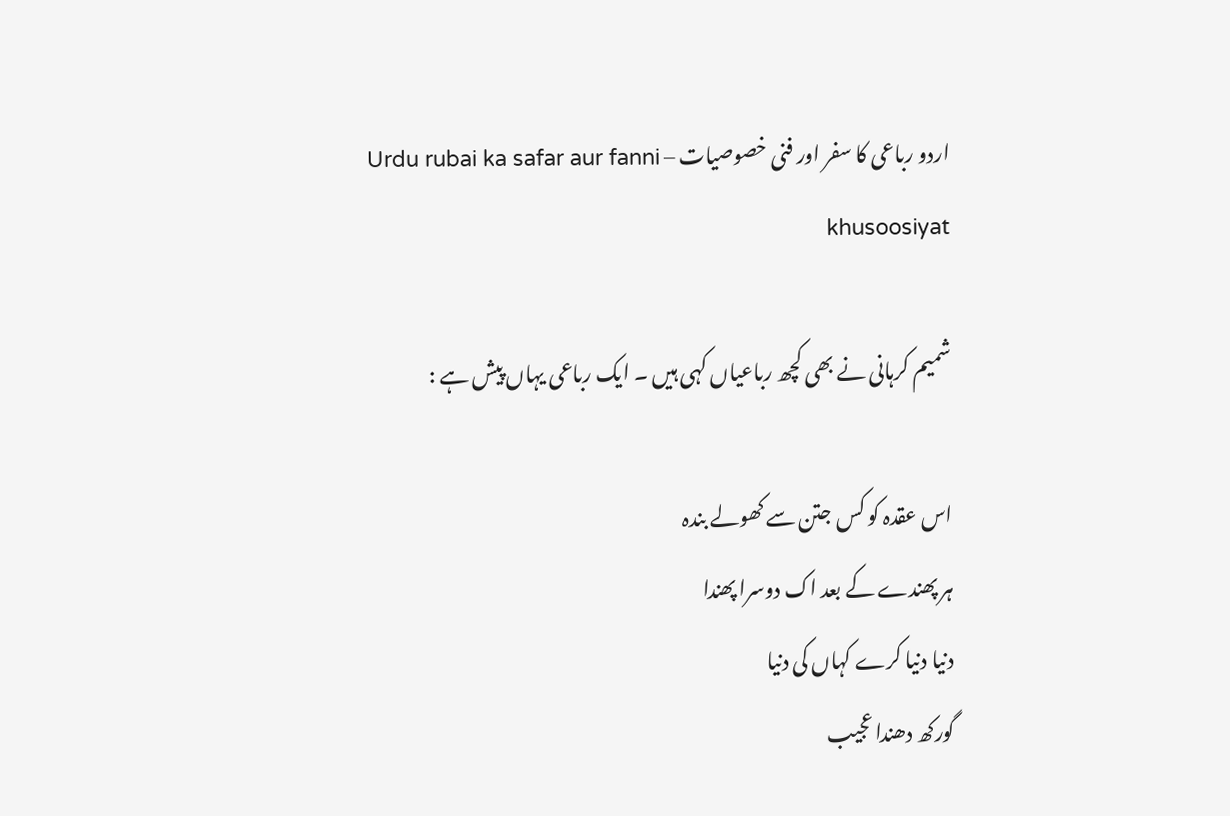اردو رباعی کا سفر اور فنی خصوصیات – Urdu rubai ka safar aur fanni khusoosiyat

شمیم کرہانی نے بھی کچھ رباعیاں کہی ہیں ۔ ایک رباعی یہاں پیش ہے :

اس عقدہ کو کس جتن سے کھولے بندہ
ہر پھندے کے بعد اک دوسرا پھندا
دنیا دنیا کرے کہاں کی دنیا
گورکھ دھندا عجیب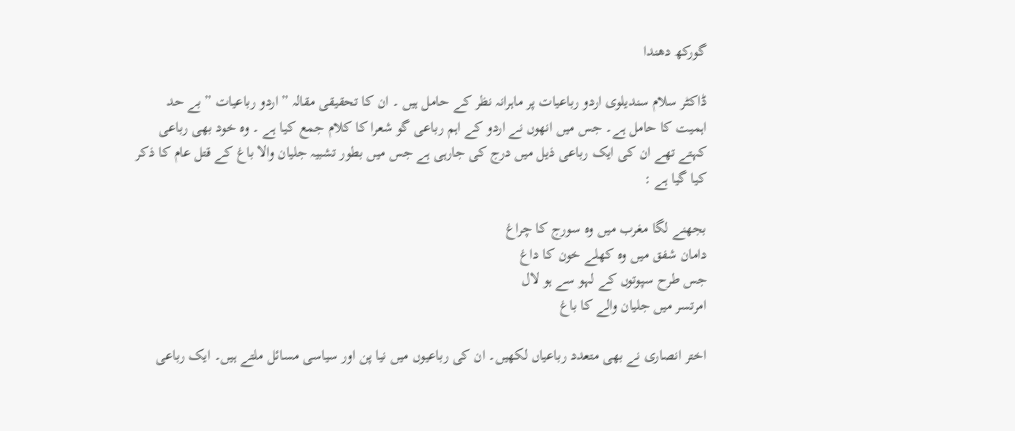گورکھ دھندا

ڈاکٹر سلام سندیلوی اردو رباعیات پر ماہرانہ نظر کے حامل ہیں ۔ ان کا تحقیقی مقالہ ” اردو رباعیات ” بے حد اہمیت کا حامل ہے۔ جس میں انھوں نے اردو کے اہم رباعی گو شعرا کا کلام جمع کیا ہے ۔ وہ خود بھی رباعی کہتے تھے ان کی ایک رباعی ذیل میں درج کی جارہی ہے جس میں بطور تشبیہ جلیان والا باغ کے قتل عام کا ذکر کیا گیا ہے :

بجھنے لگا مغرب میں وہ سورج کا چراغ
دامان شفق میں وہ کھلے خون کا داغ
جس طرح سپوتوں کے لہو سے ہو لال
امرتسر میں جلیان والے کا باغ

اختر انصاری نے بھی متعدد رباعیاں لکھیں۔ ان کی رباعیوں میں نیا پن اور سیاسی مسائل ملتے ہیں۔ ایک رباعی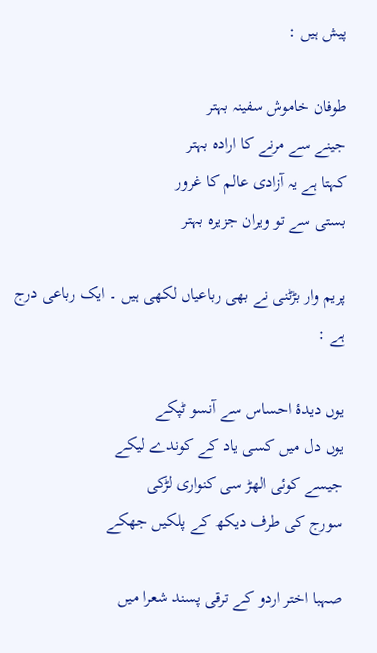پیش ہیں :

طوفان خاموش سفینہ بہتر
جینے سے مرنے کا ارادہ بہتر
کہتا ہے یہ آزادی عالم کا غرور
بستی سے تو ویران جزیرہ بہتر

پریم وار بڑٹنی نے بھی رباعیاں لکھی ہیں ۔ ایک رباعی درج ہے :

یوں دیدۂ احساس سے آنسو ٹپکے
یوں دل میں کسی یاد کے کوندے لیکے
جیسے کوئی الھڑ سی کنواری لڑکی
سورج کی طرف دیکھ کے پلکیں جھکے

صہبا اختر اردو کے ترقی پسند شعرا میں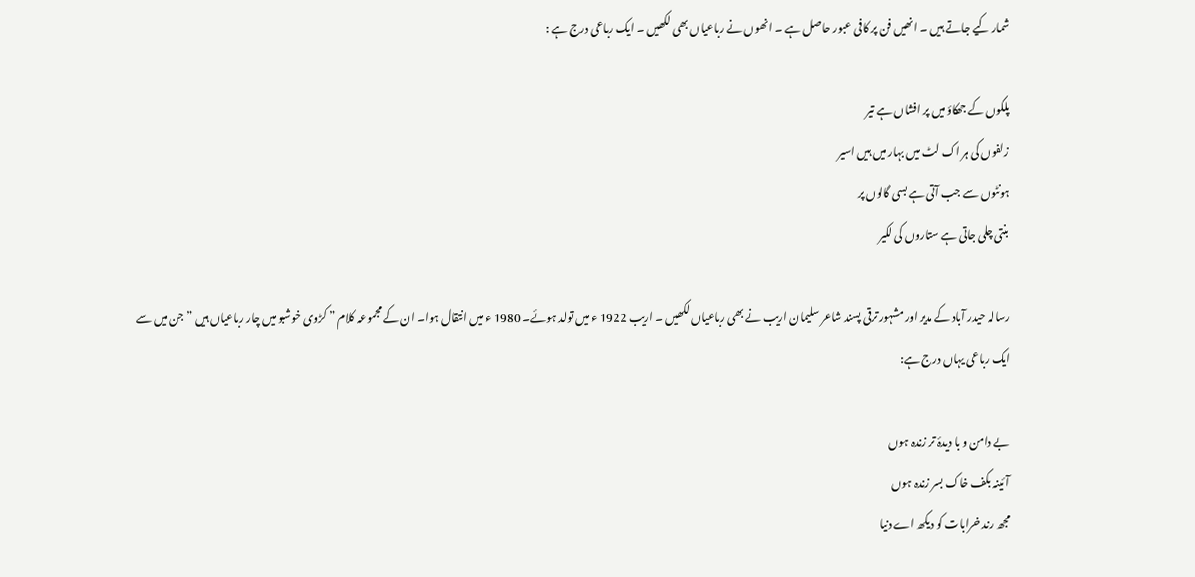شمار کیے جاتے ہیں ۔ انھیں فن پر کافی عبور حاصل ہے ۔ انھوں نے رباعیاں بھی لکھیں ۔ ایک رباعی درج ہے :

پلکوں کے جھکاؤ میں پر افشاں ہے تیر
زلفوں کی ہر اک لٹ میں بہار میں ہیں اسیر
ہونٹوں سے جب آتی ہے بسی گالوں پر
بنتی چلی جاتی ہے ستاروں کی لکیر

رسالہ حیدر آباد کے مدیر اور مشہور ترقی پسند شاعر سلیمان اریب نے بھی رباعیاں لکھیں ۔ اریب 1922 ء میں تولد ہوئے۔ 1980 ء میں انتقال ہوا۔ ان کے مجموعہ کلام ” کڑوی خوشبو میں چار رباعیاں ہیں ” جن میں سے ایک رباعی یہاں درج ہے:

بے دامن و با دیدۂ تر زندہ ہوں
آئینہ بکف خاک بسر زندہ ہوں
مجھ رند خرابات کو دیکھ اے دنیا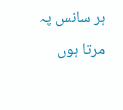ہر سانس پہ مرتا ہوں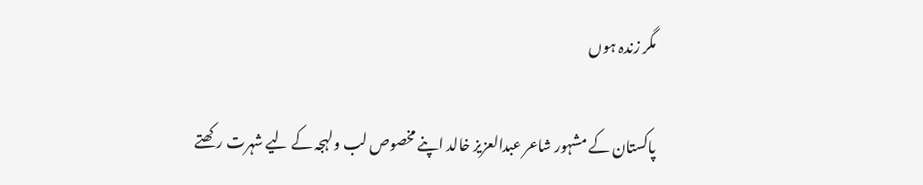مگر زندہ ہوں

پاکستان کے مشہور شاعر عبدالعزیز خالد اپنے مخصوص لب ولہجہ کے لیے شہرت رکھتے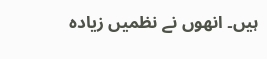ہیں۔ انھوں نے نظمیں زیادہ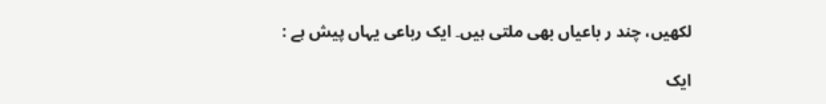لکھیں، چند ر باعیاں بھی ملتی ہیں۔ ایک رباعی یہاں پیش ہے :

ایک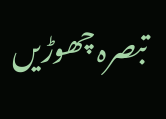تبصرہ چھوڑیں